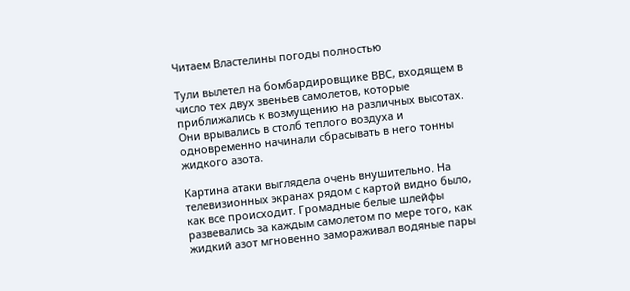Читаем Властелины погоды полностью

Тули вылетел на бомбардировщике ВВС, входящем в число тех двух звеньев самолетов, которые приближались к возмущению на различных высотах. Они врывались в столб теплого воздуха и одновременно начинали сбрасывать в него тонны жидкого азота.

Картина атаки выглядела очень внушительно. На телевизионных экранах рядом с картой видно было, как все происходит. Громадные белые шлейфы развевались за каждым самолетом по мере того, как жидкий азот мгновенно замораживал водяные пары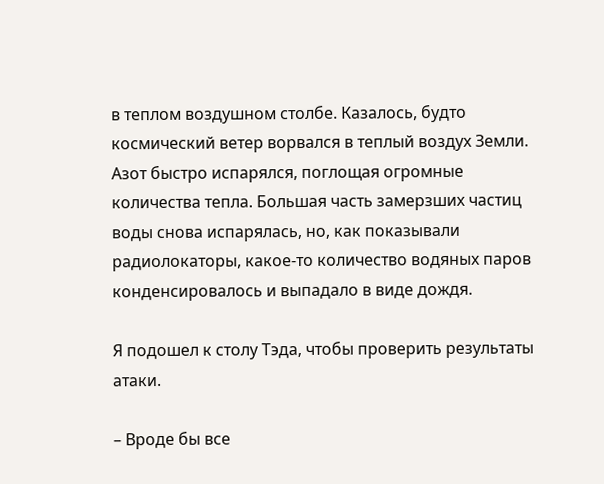в теплом воздушном столбе. Казалось, будто космический ветер ворвался в теплый воздух Земли. Азот быстро испарялся, поглощая огромные количества тепла. Большая часть замерзших частиц воды снова испарялась, но, как показывали радиолокаторы, какое-то количество водяных паров конденсировалось и выпадало в виде дождя.

Я подошел к столу Тэда, чтобы проверить результаты атаки.

– Вроде бы все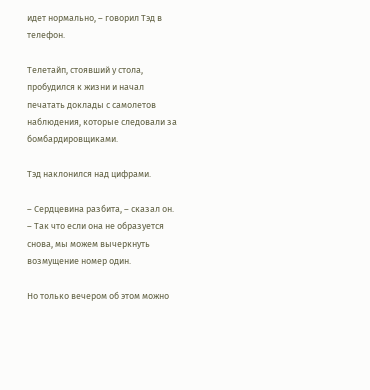идет нормально, – говорил Тэд в телефон.

Телетайп, стоявший у стола, пробудился к жизни и начал печатать доклады с самолетов наблюдения, которые следовали за бомбардировщиками.

Тэд наклонился над цифрами.

– Сердцевина разбита, – сказал он. – Так что если она не образуется снова, мы можем вычеркнуть возмущение номер один.

Но только вечером об этом можно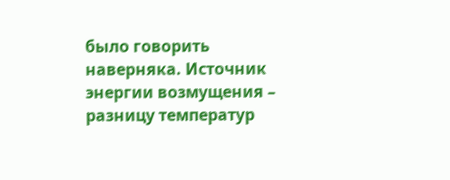было говорить наверняка. Источник энергии возмущения – разницу температур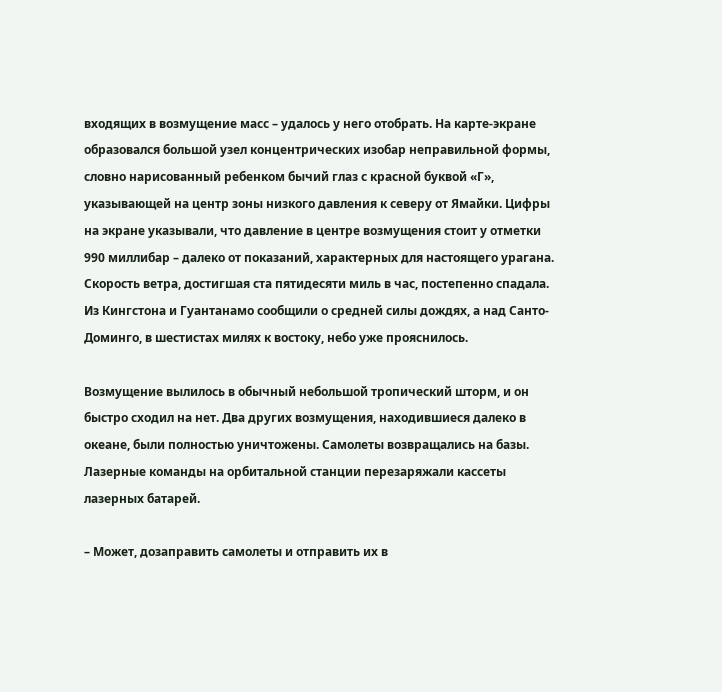входящих в возмущение масс – удалось у него отобрать. На карте-экране образовался большой узел концентрических изобар неправильной формы, словно нарисованный ребенком бычий глаз с красной буквой «Г», указывающей на центр зоны низкого давления к северу от Ямайки. Цифры на экране указывали, что давление в центре возмущения стоит у отметки 990 миллибар – далеко от показаний, характерных для настоящего урагана. Скорость ветра, достигшая ста пятидесяти миль в час, постепенно спадала. Из Кингстона и Гуантанамо сообщили о средней силы дождях, а над Санто-Доминго, в шестистах милях к востоку, небо уже прояснилось.

Возмущение вылилось в обычный небольшой тропический шторм, и он быстро сходил на нет. Два других возмущения, находившиеся далеко в океане, были полностью уничтожены. Самолеты возвращались на базы. Лазерные команды на орбитальной станции перезаряжали кассеты лазерных батарей.

– Может, дозаправить самолеты и отправить их в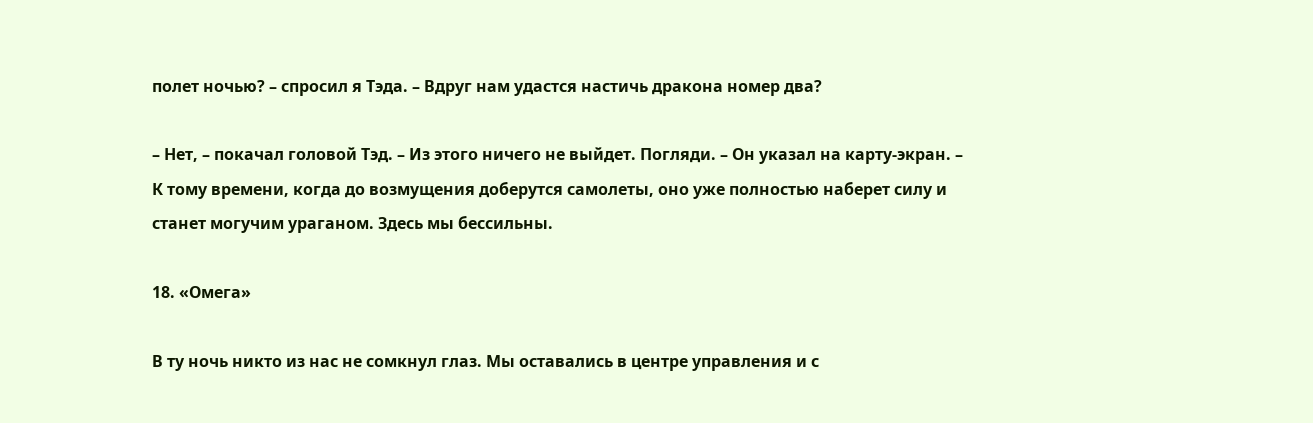полет ночью? – спросил я Тэда. – Вдруг нам удастся настичь дракона номер два?

– Нет, – покачал головой Тэд. – Из этого ничего не выйдет. Погляди. – Он указал на карту-экран. – К тому времени, когда до возмущения доберутся самолеты, оно уже полностью наберет силу и станет могучим ураганом. Здесь мы бессильны.

18. «Омега»

В ту ночь никто из нас не сомкнул глаз. Мы оставались в центре управления и с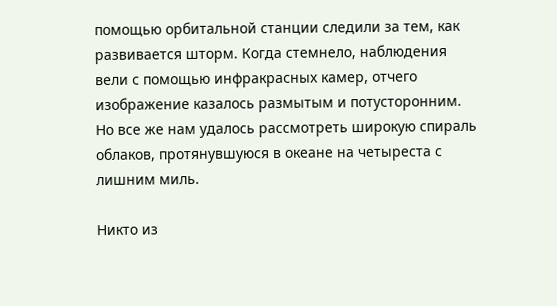помощью орбитальной станции следили за тем, как развивается шторм. Когда стемнело, наблюдения вели с помощью инфракрасных камер, отчего изображение казалось размытым и потусторонним. Но все же нам удалось рассмотреть широкую спираль облаков, протянувшуюся в океане на четыреста с лишним миль.

Никто из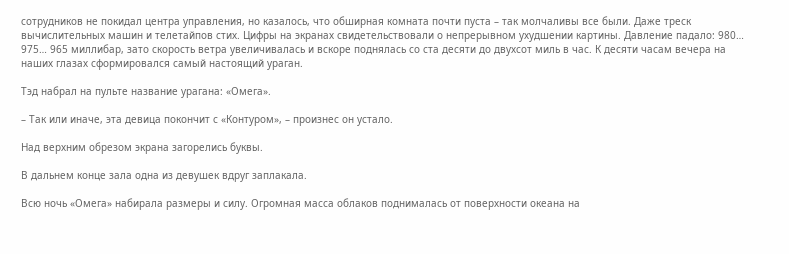сотрудников не покидал центра управления, но казалось, что обширная комната почти пуста – так молчаливы все были. Даже треск вычислительных машин и телетайпов стих. Цифры на экранах свидетельствовали о непрерывном ухудшении картины. Давление падало: 980… 975… 965 миллибар, зато скорость ветра увеличивалась и вскоре поднялась со ста десяти до двухсот миль в час. К десяти часам вечера на наших глазах сформировался самый настоящий ураган.

Тэд набрал на пульте название урагана: «Омега».

– Так или иначе, эта девица покончит с «Контуром», – произнес он устало.

Над верхним обрезом экрана загорелись буквы.

В дальнем конце зала одна из девушек вдруг заплакала.

Всю ночь «Омега» набирала размеры и силу. Огромная масса облаков поднималась от поверхности океана на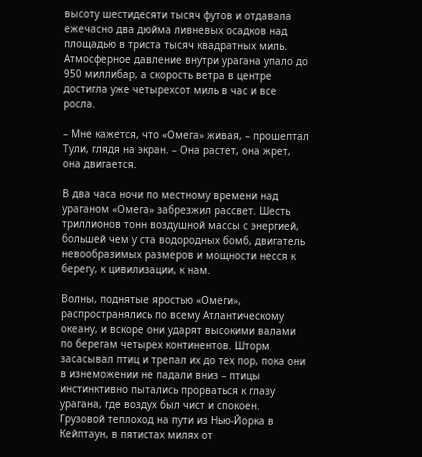высоту шестидесяти тысяч футов и отдавала ежечасно два дюйма ливневых осадков над площадью в триста тысяч квадратных миль. Атмосферное давление внутри урагана упало до 950 миллибар, а скорость ветра в центре достигла уже четырехсот миль в час и все росла.

– Мне кажется, что «Омега» живая, – прошептал Тули, глядя на экран. – Она растет, она жрет, она двигается.

В два часа ночи по местному времени над ураганом «Омега» забрезжил рассвет. Шесть триллионов тонн воздушной массы с энергией, большей чем у ста водородных бомб, двигатель невообразимых размеров и мощности несся к берегу, к цивилизации, к нам.

Волны, поднятые яростью «Омеги», распространялись по всему Атлантическому океану, и вскоре они ударят высокими валами по берегам четырех континентов. Шторм засасывал птиц и трепал их до тех пор, пока они в изнеможении не падали вниз – птицы инстинктивно пытались прорваться к глазу урагана, где воздух был чист и спокоен. Грузовой теплоход на пути из Нью-Йорка в Кейптаун, в пятистах милях от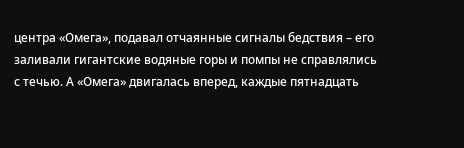центра «Омега», подавал отчаянные сигналы бедствия – его заливали гигантские водяные горы и помпы не справлялись с течью. А «Омега» двигалась вперед, каждые пятнадцать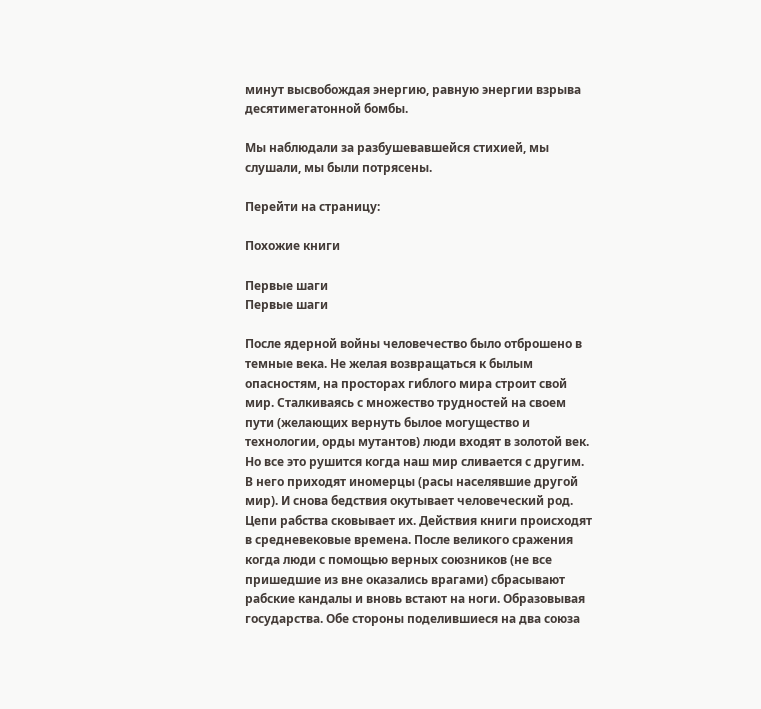минут высвобождая энергию, равную энергии взрыва десятимегатонной бомбы.

Мы наблюдали за разбушевавшейся стихией, мы слушали, мы были потрясены.

Перейти на страницу:

Похожие книги

Первые шаги
Первые шаги

После ядерной войны человечество было отброшено в темные века. Не желая возвращаться к былым опасностям, на просторах гиблого мира строит свой мир. Сталкиваясь с множество трудностей на своем пути (желающих вернуть былое могущество и технологии, орды мутантов) люди входят в золотой век. Но все это рушится когда наш мир сливается с другим. В него приходят иномерцы (расы населявшие другой мир). И снова бедствия окутывает человеческий род. Цепи рабства сковывает их. Действия книги происходят в средневековые времена. После великого сражения когда люди с помощью верных союзников (не все пришедшие из вне оказались врагами) сбрасывают рабские кандалы и вновь встают на ноги. Образовывая государства. Обе стороны поделившиеся на два союза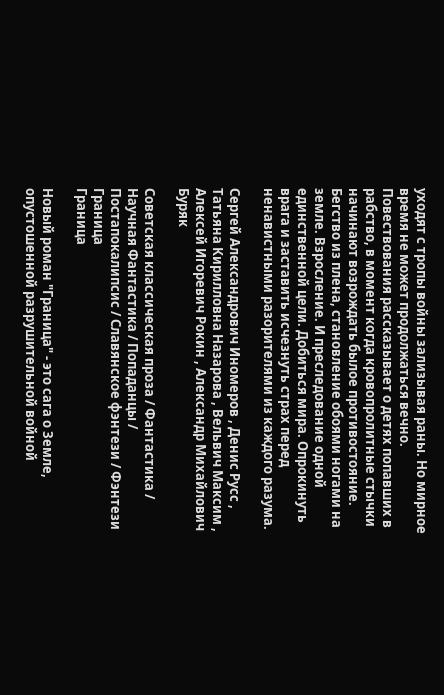уходят с тропы войны зализывая раны. Но мирное время не может продолжаться вечно. Повествования рассказывает о детях попавших в рабство, в момент когда кровопролитные стычки начинают возрождать былое противостояние. Бегство из плена, становление обоями ногами на земле. Взросление. И преследование одной единственной цели. Добиться мира. Опрокинуть врага и заставить исчезнуть страх перед ненавистными разорителями из каждого разума.

Сергей Александрович Иномеров , Денис Русс , Татьяна Кирилловна Назарова , Вельвич Максим , Алексей Игоревич Рокин , Александр Михайлович Буряк

Советская классическая проза / Фантастика / Научная Фантастика / Попаданцы / Постапокалипсис / Славянское фэнтези / Фэнтези
Граница
Граница

Новый роман "Граница" - это сага о Земле, опустошенной разрушительной войной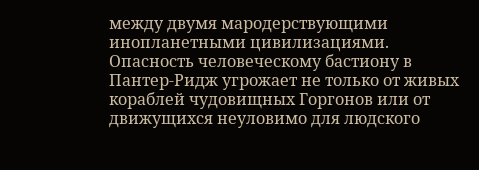между двумя мародерствующими инопланетными цивилизациями. Опасность человеческому бастиону в Пантер-Ридж угрожает не только от живых кораблей чудовищных Горгонов или от движущихся неуловимо для людского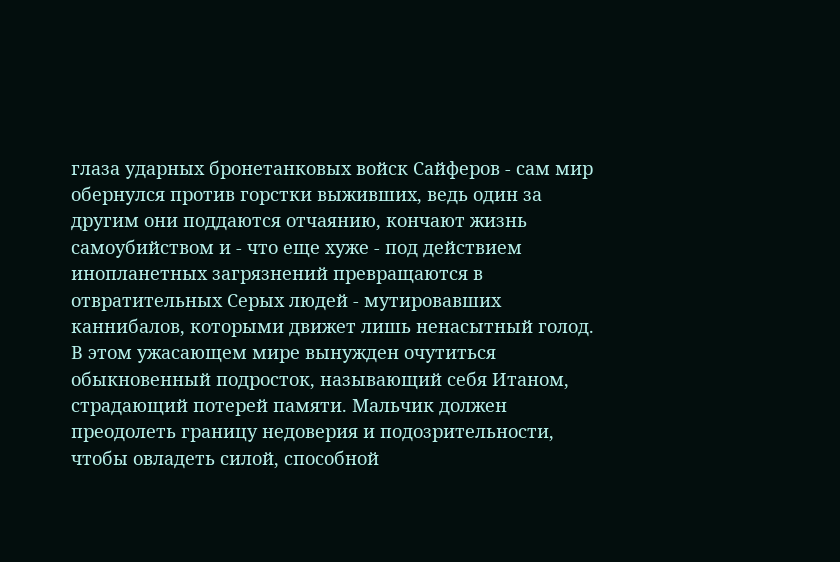глаза ударных бронетанковых войск Сайферов - сам мир обернулся против горстки выживших, ведь один за другим они поддаются отчаянию, кончают жизнь самоубийством и - что еще хуже - под действием инопланетных загрязнений превращаются в отвратительных Серых людей - мутировавших каннибалов, которыми движет лишь ненасытный голод. В этом ужасающем мире вынужден очутиться обыкновенный подросток, называющий себя Итаном, страдающий потерей памяти. Мальчик должен преодолеть границу недоверия и подозрительности, чтобы овладеть силой, способной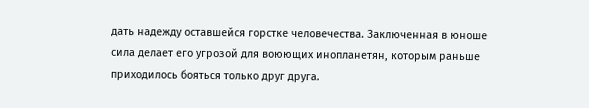дать надежду оставшейся горстке человечества. Заключенная в юноше сила делает его угрозой для воюющих инопланетян, которым раньше приходилось бояться только друг друга.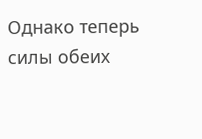Однако теперь силы обеих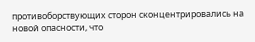противоборствующих сторон сконцентрировались на новой опасности, что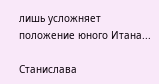лишь усложняет положение юного Итана...

Станислава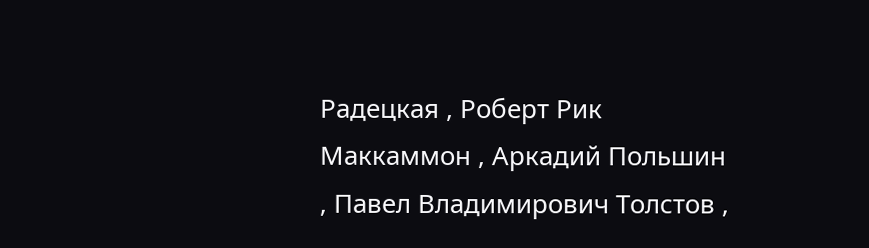Радецкая , Роберт Рик Маккаммон , Аркадий Польшин , Павел Владимирович Толстов ,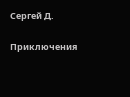Сергей Д.

Приключения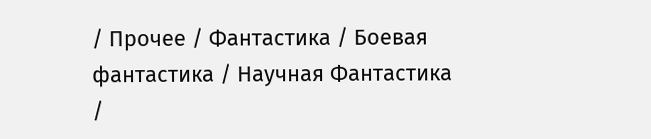/ Прочее / Фантастика / Боевая фантастика / Научная Фантастика /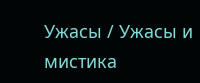Ужасы / Ужасы и мистика